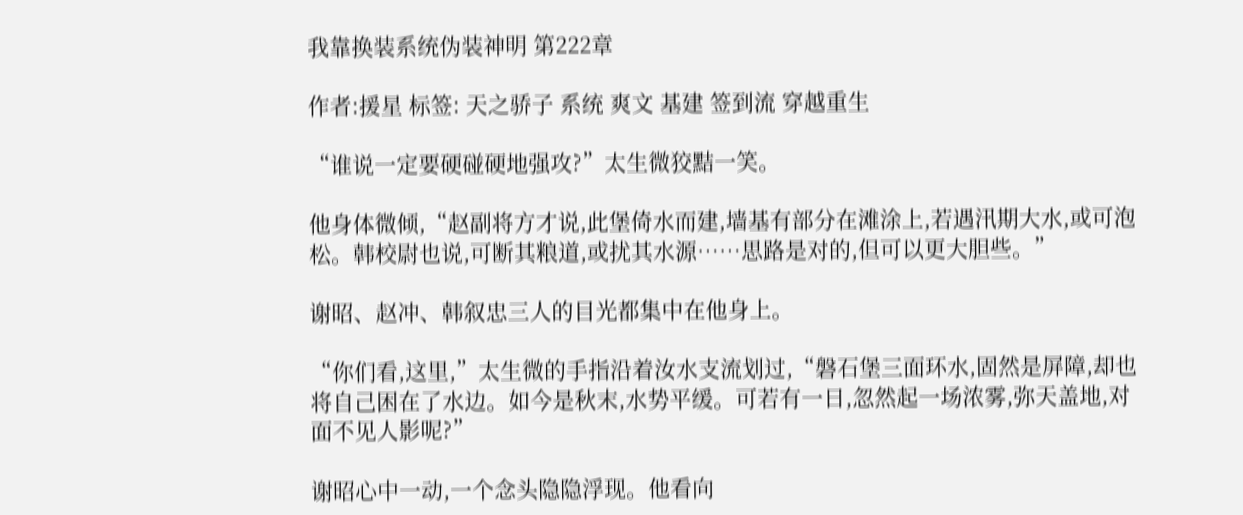我靠换装系统伪装神明 第222章

作者:援星 标签: 天之骄子 系统 爽文 基建 签到流 穿越重生

“谁说一定要硬碰硬地强攻?”太生微狡黠一笑。

他身体微倾,“赵副将方才说,此堡倚水而建,墙基有部分在滩涂上,若遇汛期大水,或可泡松。韩校尉也说,可断其粮道,或扰其水源……思路是对的,但可以更大胆些。”

谢昭、赵冲、韩叙忠三人的目光都集中在他身上。

“你们看,这里,”太生微的手指沿着汝水支流划过,“磐石堡三面环水,固然是屏障,却也将自己困在了水边。如今是秋末,水势平缓。可若有一日,忽然起一场浓雾,弥天盖地,对面不见人影呢?”

谢昭心中一动,一个念头隐隐浮现。他看向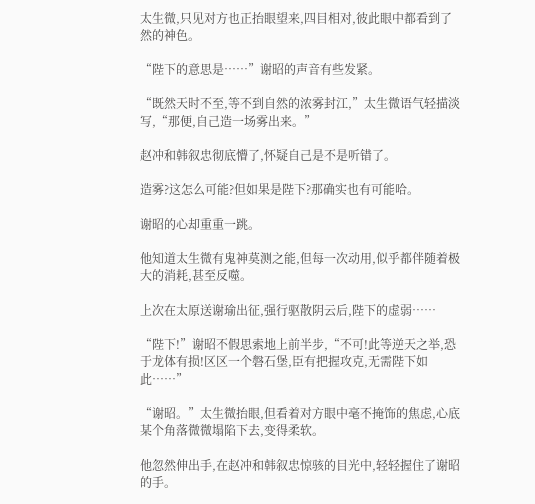太生微,只见对方也正抬眼望来,四目相对,彼此眼中都看到了然的神色。

“陛下的意思是……”谢昭的声音有些发紧。

“既然天时不至,等不到自然的浓雾封江,”太生微语气轻描淡写,“那便,自己造一场雾出来。”

赵冲和韩叙忠彻底懵了,怀疑自己是不是听错了。

造雾?这怎么可能?但如果是陛下?那确实也有可能哈。

谢昭的心却重重一跳。

他知道太生微有鬼神莫测之能,但每一次动用,似乎都伴随着极大的消耗,甚至反噬。

上次在太原送谢瑜出征,强行驱散阴云后,陛下的虚弱……

“陛下!”谢昭不假思索地上前半步,“不可!此等逆天之举,恐于龙体有损!区区一个磐石堡,臣有把握攻克,无需陛下如此……”

“谢昭。”太生微抬眼,但看着对方眼中毫不掩饰的焦虑,心底某个角落微微塌陷下去,变得柔软。

他忽然伸出手,在赵冲和韩叙忠惊骇的目光中,轻轻握住了谢昭的手。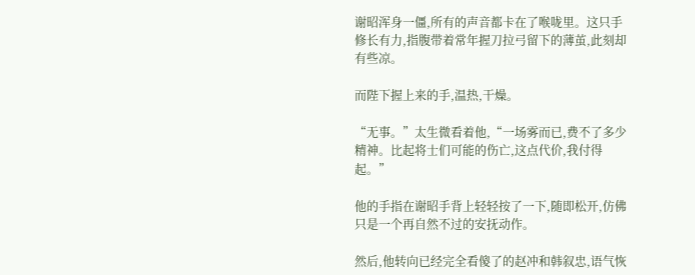谢昭浑身一僵,所有的声音都卡在了喉咙里。这只手修长有力,指腹带着常年握刀拉弓留下的薄茧,此刻却有些凉。

而陛下握上来的手,温热,干燥。

“无事。”太生微看着他,“一场雾而已,费不了多少精神。比起将士们可能的伤亡,这点代价,我付得起。”

他的手指在谢昭手背上轻轻按了一下,随即松开,仿佛只是一个再自然不过的安抚动作。

然后,他转向已经完全看傻了的赵冲和韩叙忠,语气恢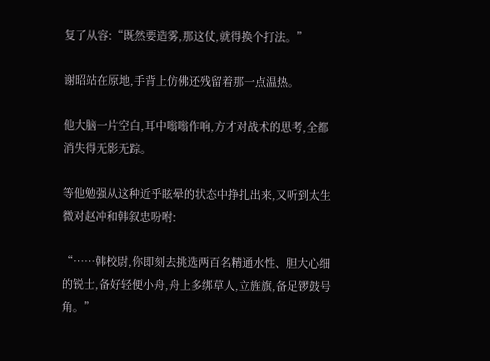复了从容:“既然要造雾,那这仗,就得换个打法。”

谢昭站在原地,手背上仿佛还残留着那一点温热。

他大脑一片空白,耳中嗡嗡作响,方才对战术的思考,全都消失得无影无踪。

等他勉强从这种近乎眩晕的状态中挣扎出来,又听到太生微对赵冲和韩叙忠吩咐:

“……韩校尉,你即刻去挑选两百名精通水性、胆大心细的锐士,备好轻便小舟,舟上多绑草人,立旌旗,备足锣鼓号角。”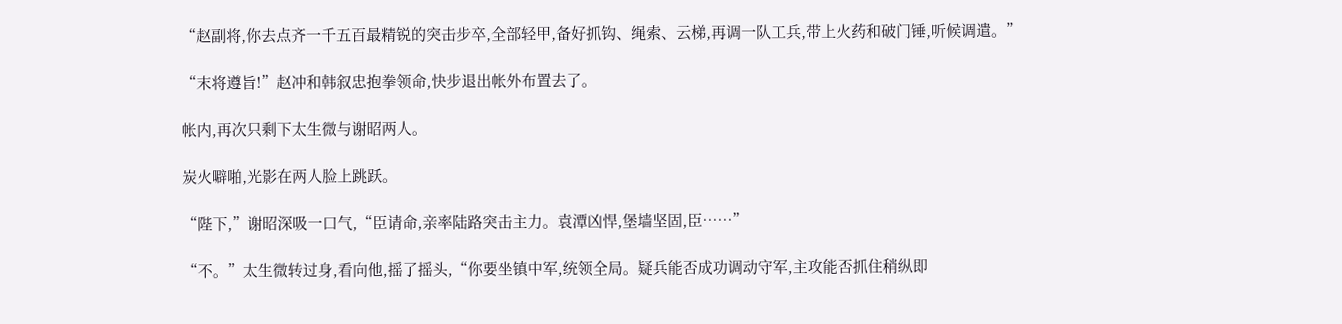“赵副将,你去点齐一千五百最精锐的突击步卒,全部轻甲,备好抓钩、绳索、云梯,再调一队工兵,带上火药和破门锤,听候调遣。”

“末将遵旨!”赵冲和韩叙忠抱拳领命,快步退出帐外布置去了。

帐内,再次只剩下太生微与谢昭两人。

炭火噼啪,光影在两人脸上跳跃。

“陛下,”谢昭深吸一口气,“臣请命,亲率陆路突击主力。袁潭凶悍,堡墙坚固,臣……”

“不。”太生微转过身,看向他,摇了摇头,“你要坐镇中军,统领全局。疑兵能否成功调动守军,主攻能否抓住稍纵即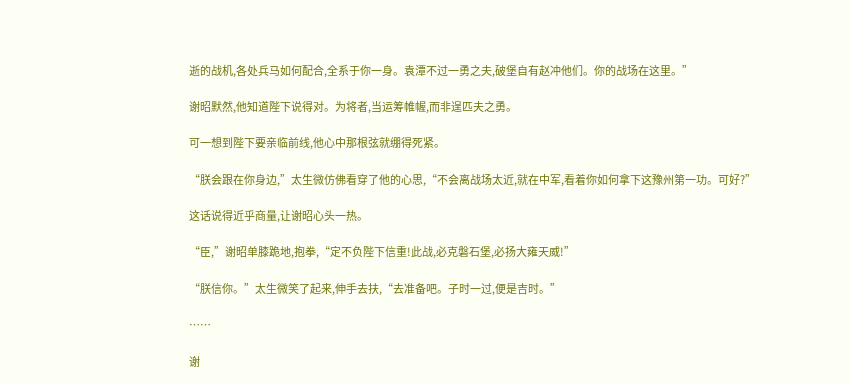逝的战机,各处兵马如何配合,全系于你一身。袁潭不过一勇之夫,破堡自有赵冲他们。你的战场在这里。”

谢昭默然,他知道陛下说得对。为将者,当运筹帷幄,而非逞匹夫之勇。

可一想到陛下要亲临前线,他心中那根弦就绷得死紧。

“朕会跟在你身边,”太生微仿佛看穿了他的心思,“不会离战场太近,就在中军,看着你如何拿下这豫州第一功。可好?”

这话说得近乎商量,让谢昭心头一热。

“臣,”谢昭单膝跪地,抱拳,“定不负陛下信重!此战,必克磐石堡,必扬大雍天威!”

“朕信你。”太生微笑了起来,伸手去扶,“去准备吧。子时一过,便是吉时。”

……

谢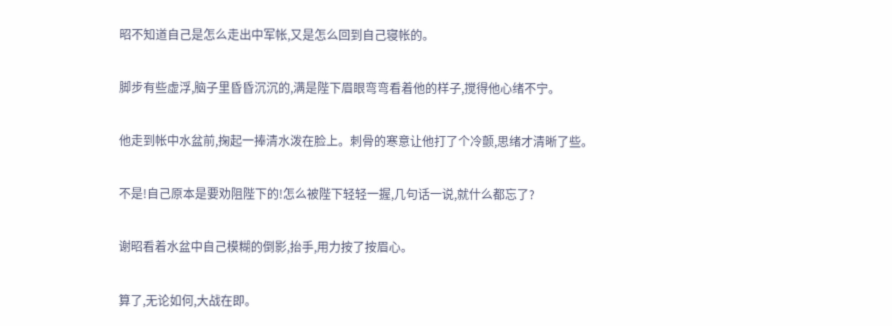昭不知道自己是怎么走出中军帐,又是怎么回到自己寝帐的。

脚步有些虚浮,脑子里昏昏沉沉的,满是陛下眉眼弯弯看着他的样子,搅得他心绪不宁。

他走到帐中水盆前,掬起一捧清水泼在脸上。刺骨的寒意让他打了个冷颤,思绪才清晰了些。

不是!自己原本是要劝阻陛下的!怎么被陛下轻轻一握,几句话一说,就什么都忘了?

谢昭看着水盆中自己模糊的倒影,抬手,用力按了按眉心。

算了,无论如何,大战在即。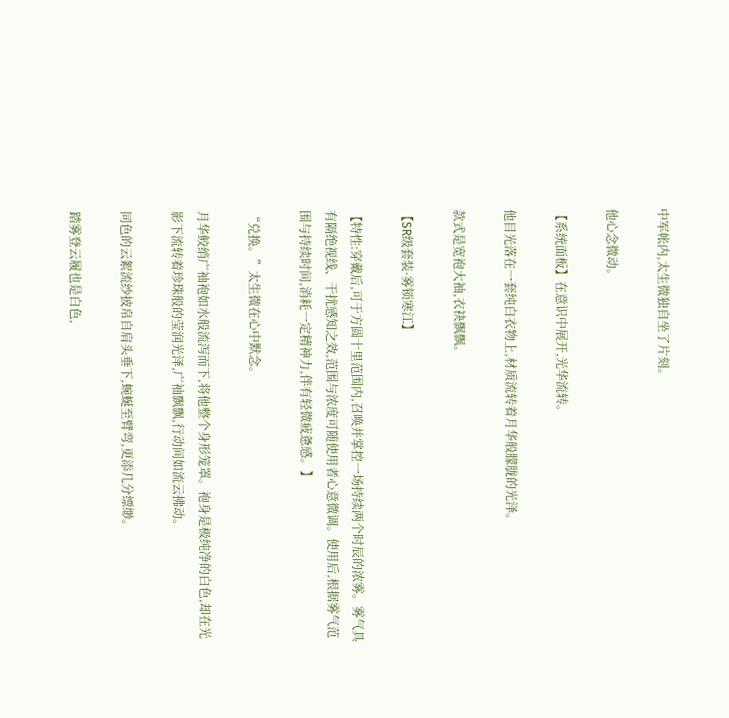中军帐内,太生微独自坐了片刻。

他心念微动。

【系统面板】在意识中展开,光华流转。

他目光落在一套纯白衣物上,材质流转着月华般朦胧的光泽。

款式是宽袍大袖,衣袂飘飘。

【SR级套装·雾锁寒江】

【特性:穿戴后,可于方圆十里范围内,召唤并掌控一场持续两个时辰的浓雾。雾气具有隔绝视线、干扰感知之效,范围与浓度可随使用者心意微调。使用后,根据雾气范围与持续时间,消耗一定精神力,伴有轻微疲惫感。】

“兑换。”太生微在心中默念。

月华鲛绡广袖袍如水般流泻而下,将他整个身形笼罩。袍身是极纯净的白色,却在光影下流转着珍珠般的莹润光泽,广袖飘飘,行动间如流云拂动。

同色的云絮流纱披帛自肩头垂下,蜿蜒至臂弯,更添几分缥缈。

踏雾登云履也是白色,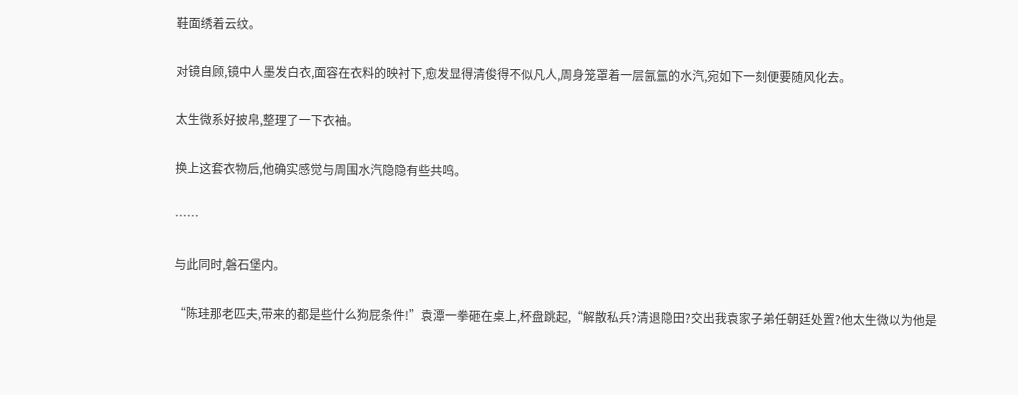鞋面绣着云纹。

对镜自顾,镜中人墨发白衣,面容在衣料的映衬下,愈发显得清俊得不似凡人,周身笼罩着一层氤氲的水汽,宛如下一刻便要随风化去。

太生微系好披帛,整理了一下衣袖。

换上这套衣物后,他确实感觉与周围水汽隐隐有些共鸣。

……

与此同时,磐石堡内。

“陈珪那老匹夫,带来的都是些什么狗屁条件!”袁潭一拳砸在桌上,杯盘跳起,“解散私兵?清退隐田?交出我袁家子弟任朝廷处置?他太生微以为他是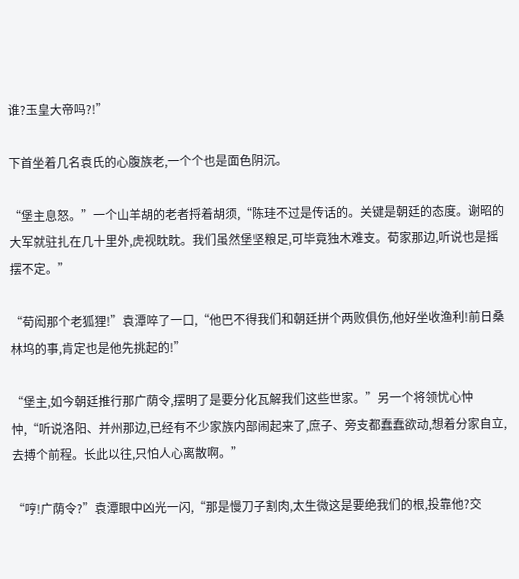谁?玉皇大帝吗?!”

下首坐着几名袁氏的心腹族老,一个个也是面色阴沉。

“堡主息怒。”一个山羊胡的老者捋着胡须,“陈珪不过是传话的。关键是朝廷的态度。谢昭的大军就驻扎在几十里外,虎视眈眈。我们虽然堡坚粮足,可毕竟独木难支。荀家那边,听说也是摇摆不定。”

“荀闳那个老狐狸!”袁潭啐了一口,“他巴不得我们和朝廷拼个两败俱伤,他好坐收渔利!前日桑林坞的事,肯定也是他先挑起的!”

“堡主,如今朝廷推行那广荫令,摆明了是要分化瓦解我们这些世家。”另一个将领忧心忡忡,“听说洛阳、并州那边,已经有不少家族内部闹起来了,庶子、旁支都蠢蠢欲动,想着分家自立,去搏个前程。长此以往,只怕人心离散啊。”

“哼!广荫令?”袁潭眼中凶光一闪,“那是慢刀子割肉,太生微这是要绝我们的根,投靠他?交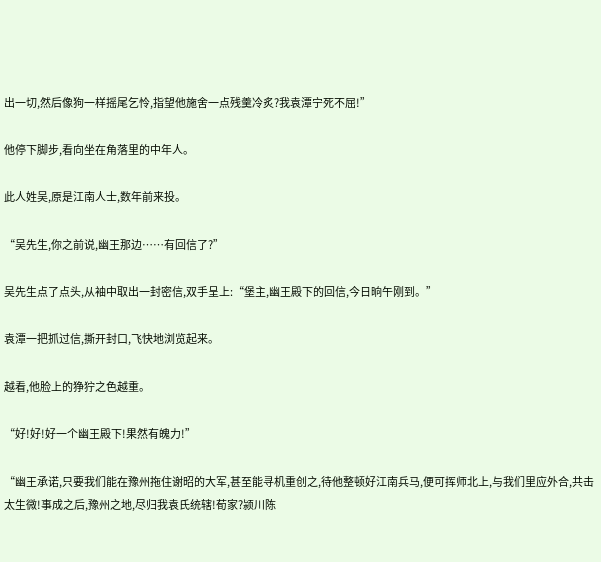出一切,然后像狗一样摇尾乞怜,指望他施舍一点残羹冷炙?我袁潭宁死不屈!”

他停下脚步,看向坐在角落里的中年人。

此人姓吴,原是江南人士,数年前来投。

“吴先生,你之前说,幽王那边……有回信了?”

吴先生点了点头,从袖中取出一封密信,双手呈上:“堡主,幽王殿下的回信,今日晌午刚到。”

袁潭一把抓过信,撕开封口,飞快地浏览起来。

越看,他脸上的狰狞之色越重。

“好!好!好一个幽王殿下!果然有魄力!”

“幽王承诺,只要我们能在豫州拖住谢昭的大军,甚至能寻机重创之,待他整顿好江南兵马,便可挥师北上,与我们里应外合,共击太生微!事成之后,豫州之地,尽归我袁氏统辖!荀家?颍川陈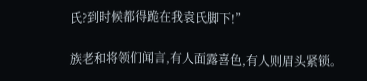氏?到时候都得跪在我袁氏脚下!”

族老和将领们闻言,有人面露喜色,有人则眉头紧锁。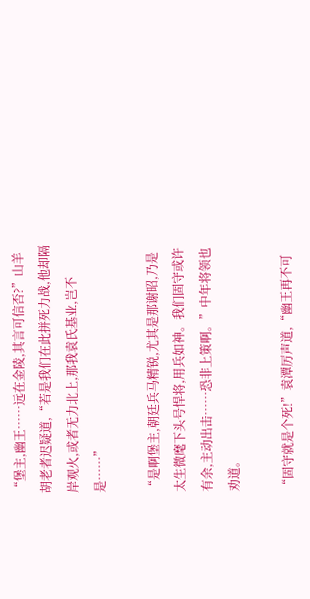“堡主,幽王……远在金陵,其言可信否?”山羊胡老者迟疑道,“若是我们在此拼死力战,他却隔岸观火,或者无力北上,那我袁氏基业,岂不是……”

“是啊堡主,朝廷兵马精锐,尤其是那谢昭,乃是太生微麾下头号悍将,用兵如神。我们固守或许有余,主动出击……恐非上策啊。”中年将领也劝道。

“固守就是个死!”袁潭厉声道,“幽王再不可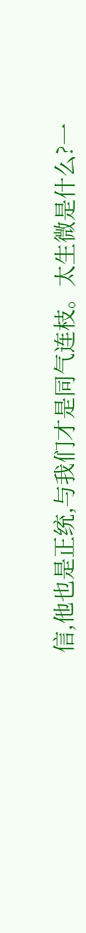信,他也是正统,与我们才是同气连枝。太生微是什么?一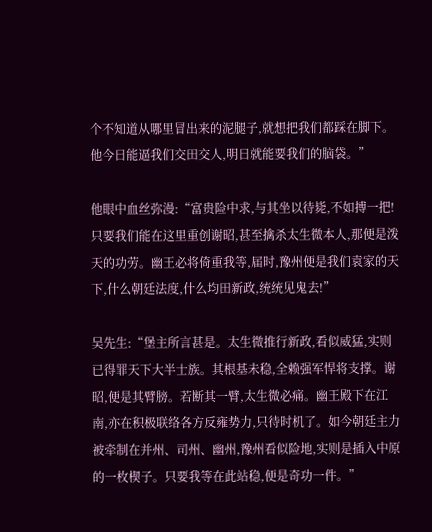个不知道从哪里冒出来的泥腿子,就想把我们都踩在脚下。他今日能逼我们交田交人,明日就能要我们的脑袋。”

他眼中血丝弥漫:“富贵险中求,与其坐以待毙,不如搏一把!只要我们能在这里重创谢昭,甚至擒杀太生微本人,那便是泼天的功劳。幽王必将倚重我等,届时,豫州便是我们袁家的天下,什么朝廷法度,什么均田新政,统统见鬼去!”

吴先生:“堡主所言甚是。太生微推行新政,看似威猛,实则已得罪天下大半士族。其根基未稳,全赖强军悍将支撑。谢昭,便是其臂膀。若断其一臂,太生微必痛。幽王殿下在江南,亦在积极联络各方反雍势力,只待时机了。如今朝廷主力被牵制在并州、司州、幽州,豫州看似险地,实则是插入中原的一枚楔子。只要我等在此站稳,便是奇功一件。”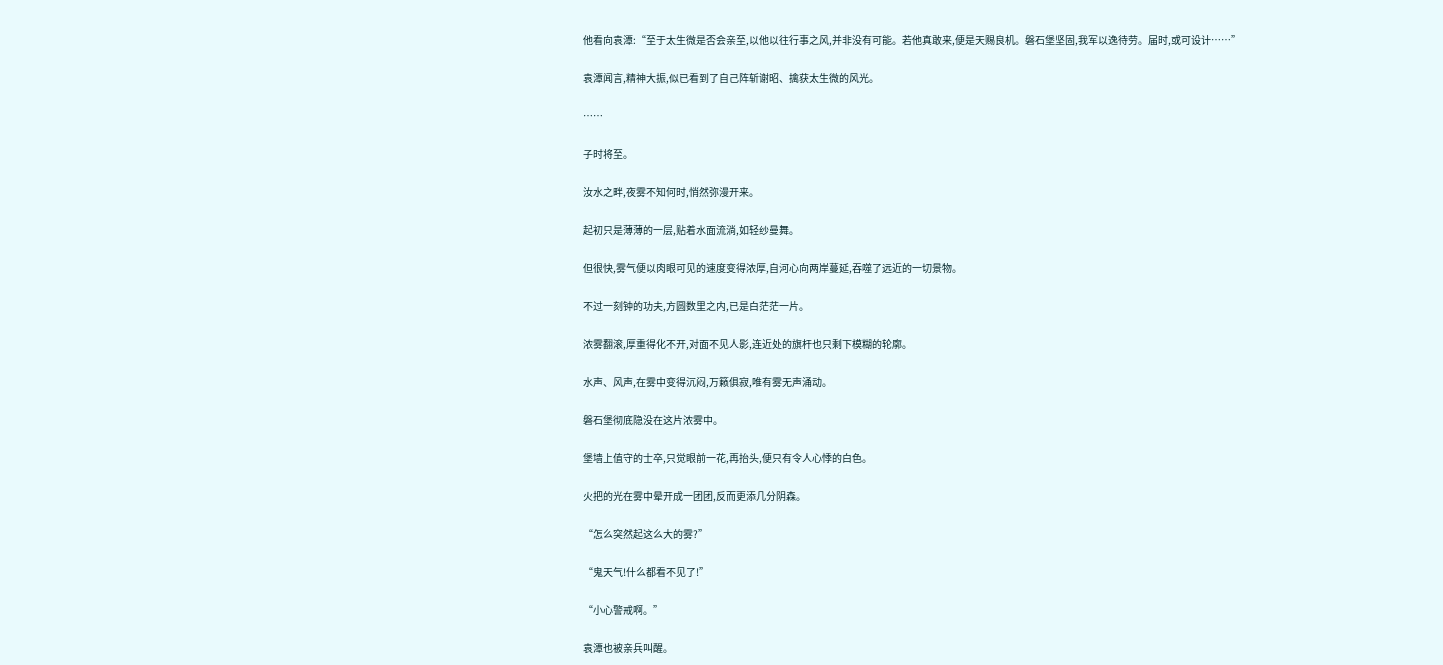他看向袁潭:“至于太生微是否会亲至,以他以往行事之风,并非没有可能。若他真敢来,便是天赐良机。磐石堡坚固,我军以逸待劳。届时,或可设计……”

袁潭闻言,精神大振,似已看到了自己阵斩谢昭、擒获太生微的风光。

……

子时将至。

汝水之畔,夜雾不知何时,悄然弥漫开来。

起初只是薄薄的一层,贴着水面流淌,如轻纱曼舞。

但很快,雾气便以肉眼可见的速度变得浓厚,自河心向两岸蔓延,吞噬了远近的一切景物。

不过一刻钟的功夫,方圆数里之内,已是白茫茫一片。

浓雾翻滚,厚重得化不开,对面不见人影,连近处的旗杆也只剩下模糊的轮廓。

水声、风声,在雾中变得沉闷,万籁俱寂,唯有雾无声涌动。

磐石堡彻底隐没在这片浓雾中。

堡墙上值守的士卒,只觉眼前一花,再抬头,便只有令人心悸的白色。

火把的光在雾中晕开成一团团,反而更添几分阴森。

“怎么突然起这么大的雾?”

“鬼天气!什么都看不见了!”

“小心警戒啊。”

袁潭也被亲兵叫醒。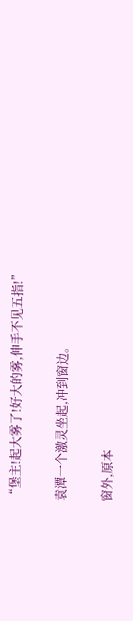“堡主!起大雾了!好大的雾,伸手不见五指!”

袁潭一个激灵坐起,冲到窗边。

窗外,原本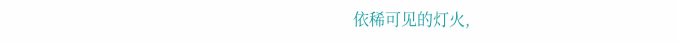依稀可见的灯火,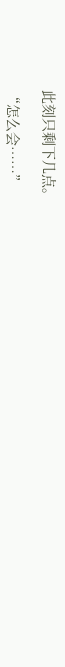此刻只剩下几点。

“怎么会……”